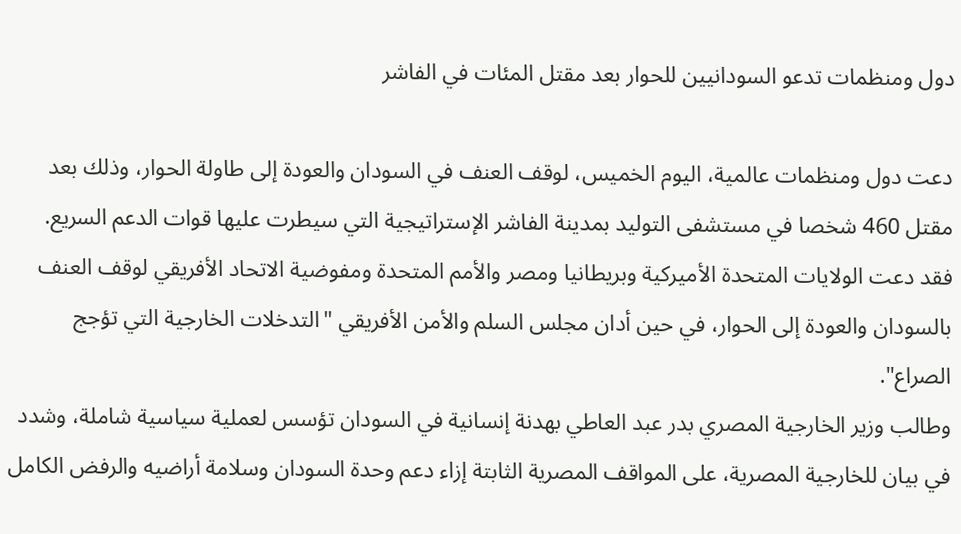دول ومنظمات تدعو السودانيين للحوار بعد مقتل المئات في الفاشر

دعت دول ومنظمات عالمية، اليوم الخميس، لوقف العنف في السودان والعودة إلى طاولة الحوار، وذلك بعد مقتل 460 شخصا في مستشفى التوليد بمدينة الفاشر الإستراتيجية التي سيطرت عليها قوات الدعم السريع.
فقد دعت الولايات المتحدة الأميركية وبريطانيا ومصر والأمم المتحدة ومفوضية الاتحاد الأفريقي لوقف العنف بالسودان والعودة إلى الحوار، في حين أدان مجلس السلم والأمن الأفريقي "التدخلات الخارجية التي تؤجج الصراع".
وطالب وزير الخارجية المصري بدر عبد العاطي بهدنة إنسانية في السودان تؤسس لعملية سياسية شاملة، وشدد في بيان للخارجية المصرية، على المواقف المصرية الثابتة إزاء دعم وحدة السودان وسلامة أراضيه والرفض الكامل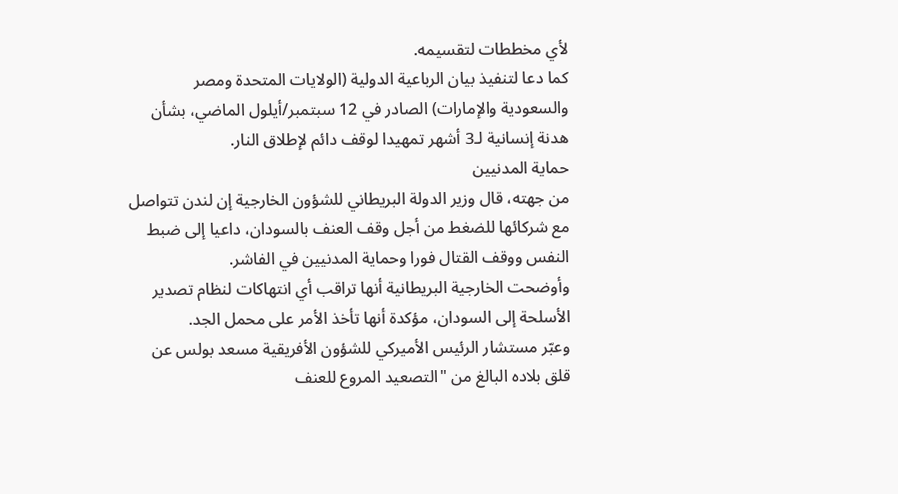لأي مخططات لتقسيمه.
كما دعا لتنفيذ بيان الرباعية الدولية (الولايات المتحدة ومصر والسعودية والإمارات) الصادر في 12 سبتمبر/أيلول الماضي، بشأن هدنة إنسانية لـ3 أشهر تمهيدا لوقف دائم لإطلاق النار.
حماية المدنيين
من جهته، قال وزير الدولة البريطاني للشؤون الخارجية إن لندن تتواصل مع شركائها للضغط من أجل وقف العنف بالسودان، داعيا إلى ضبط النفس ووقف القتال فورا وحماية المدنيين في الفاشر.
وأوضحت الخارجية البريطانية أنها تراقب أي انتهاكات لنظام تصدير الأسلحة إلى السودان، مؤكدة أنها تأخذ الأمر على محمل الجد.
وعبّر مستشار الرئيس الأميركي للشؤون الأفريقية مسعد بولس عن قلق بلاده البالغ من "التصعيد المروع للعنف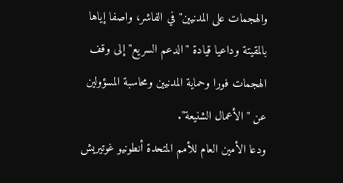والهجمات على المدنيين" في الفاشر، واصفا إياها بالمقيتة وداعيا قيادة "الدعم السريع" إلى وقف الهجمات فورا وحماية المدنيين ومحاسبة المسؤولين عن "الأعمال الشنيعة".
ودعا الأمين العام للأمم المتحدة أنطونيو غوتيريش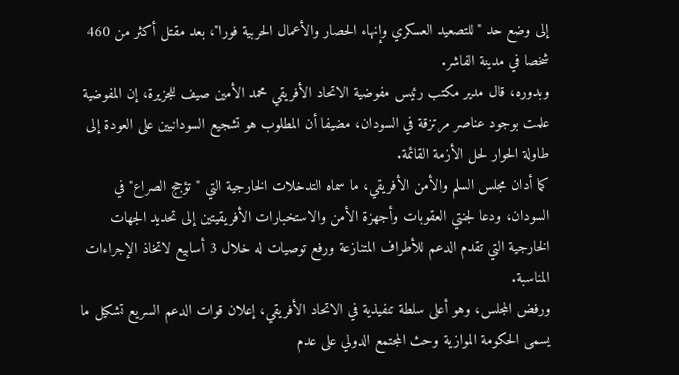إلى وضع حد "للتصعيد العسكري وإنهاء الحصار والأعمال الحربية فورا"، بعد مقتل أكثر من 460 شخصا في مدينة الفاشر.
وبدوره، قال مدير مكتب رئيس مفوضية الاتحاد الأفريقي محمد الأمين صيف للجزيرة، إن المفوضية علمت بوجود عناصر مرتزقة في السودان، مضيفا أن المطلوب هو تشجيع السودانيين على العودة إلى طاولة الحوار لحل الأزمة القائمة.
كما أدان مجلس السلم والأمن الأفريقي، ما سماه التدخلات الخارجية التي "تؤجج الصراع" في السودان، ودعا لجنتي العقوبات وأجهزة الأمن والاستخبارات الأفريقيتين إلى تحديد الجهات الخارجية التي تقدم الدعم للأطراف المتنازعة ورفع توصيات له خلال 3 أسابيع لاتخاذ الإجراءات المناسبة.
ورفض المجلس، وهو أعلى سلطة تنفيذية في الاتحاد الأفريقي، إعلان قوات الدعم السريع تشكيل ما يسمى الحكومة الموازية وحث المجتمع الدولي على عدم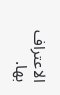الاعتراف بها.